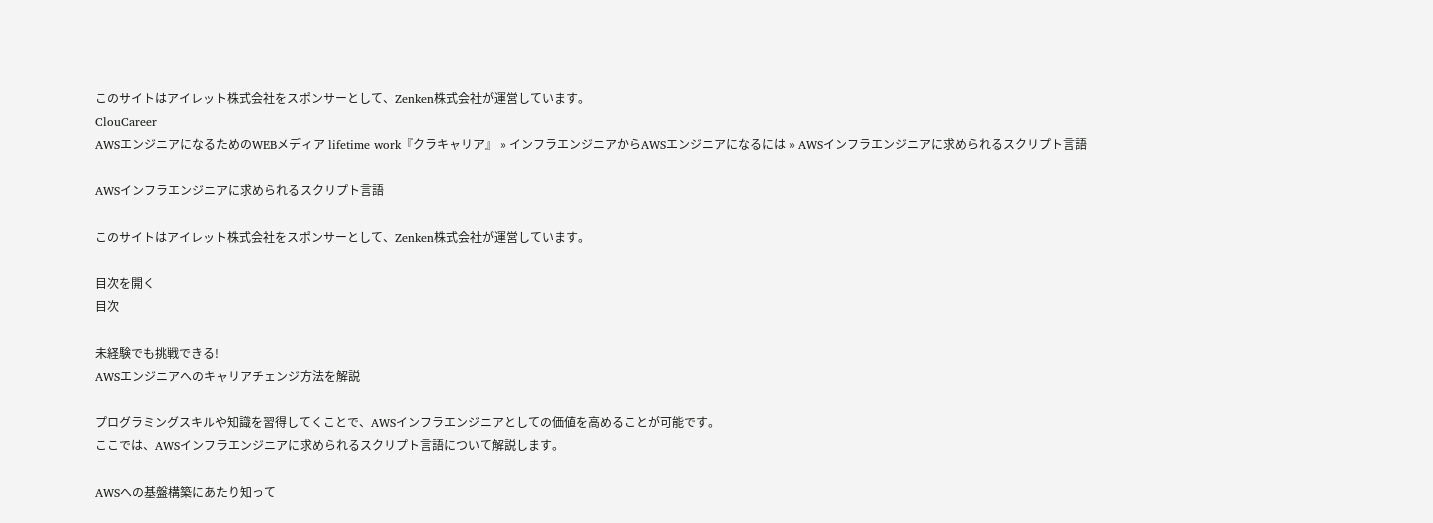このサイトはアイレット株式会社をスポンサーとして、Zenken株式会社が運営しています。
ClouCareer
AWSエンジニアになるためのWEBメディア lifetime work『クラキャリア』 » インフラエンジニアからAWSエンジニアになるには » AWSインフラエンジニアに求められるスクリプト言語

AWSインフラエンジニアに求められるスクリプト言語

このサイトはアイレット株式会社をスポンサーとして、Zenken株式会社が運営しています。

目次を開く
目次

未経験でも挑戦できる!
AWSエンジニアへのキャリアチェンジ方法を解説

プログラミングスキルや知識を習得してくことで、AWSインフラエンジニアとしての価値を高めることが可能です。
ここでは、AWSインフラエンジニアに求められるスクリプト言語について解説します。

AWSへの基盤構築にあたり知って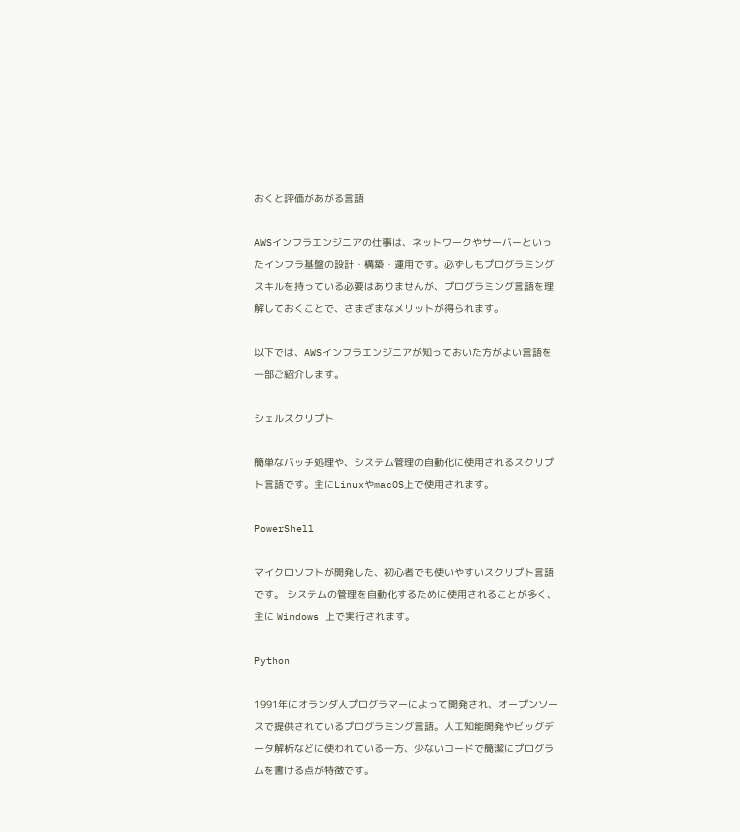おくと評価があがる言語

AWSインフラエンジニアの仕事は、ネットワークやサーバーといったインフラ基盤の設計・構築・運用です。必ずしもプログラミングスキルを持っている必要はありませんが、プログラミング言語を理解しておくことで、さまざまなメリットが得られます。

以下では、AWSインフラエンジニアが知っておいた方がよい言語を一部ご紹介します。

シェルスクリプト

簡単なバッチ処理や、システム管理の自動化に使用されるスクリプト言語です。主にLinuxやmacOS上で使用されます。

PowerShell

マイクロソフトが開発した、初心者でも使いやすいスクリプト言語です。 システムの管理を自動化するために使用されることが多く、主に Windows 上で実行されます。

Python

1991年にオランダ人プログラマーによって開発され、オープンソースで提供されているプログラミング言語。人工知能開発やビッグデータ解析などに使われている一方、少ないコードで簡潔にプログラムを書ける点が特徴です。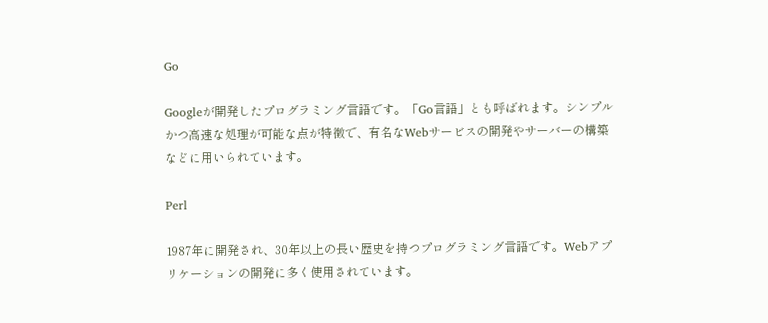Go

Googleが開発したプログラミング言語です。「Go言語」とも呼ばれます。シンプルかつ高速な処理が可能な点が特徴で、有名なWebサービスの開発やサーバーの構築などに用いられています。

Perl

1987年に開発され、30年以上の長い歴史を持つプログラミング言語です。Webアプリケーションの開発に多く使用されています。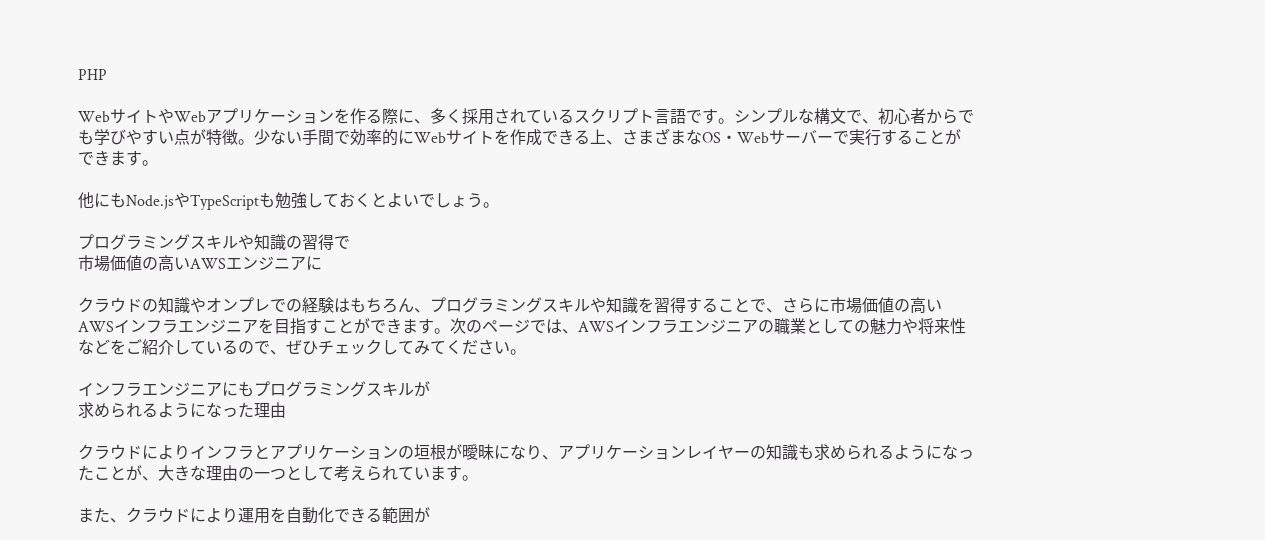PHP

WebサイトやWebアプリケーションを作る際に、多く採用されているスクリプト言語です。シンプルな構文で、初心者からでも学びやすい点が特徴。少ない手間で効率的にWebサイトを作成できる上、さまざまなOS・Webサーバーで実行することができます。

他にもNode.jsやTypeScriptも勉強しておくとよいでしょう。

プログラミングスキルや知識の習得で
市場価値の高いAWSエンジニアに

クラウドの知識やオンプレでの経験はもちろん、プログラミングスキルや知識を習得することで、さらに市場価値の高いAWSインフラエンジニアを目指すことができます。次のページでは、AWSインフラエンジニアの職業としての魅力や将来性などをご紹介しているので、ぜひチェックしてみてください。

インフラエンジニアにもプログラミングスキルが
求められるようになった理由

クラウドによりインフラとアプリケーションの垣根が曖昧になり、アプリケーションレイヤーの知識も求められるようになったことが、大きな理由の一つとして考えられています。

また、クラウドにより運用を自動化できる範囲が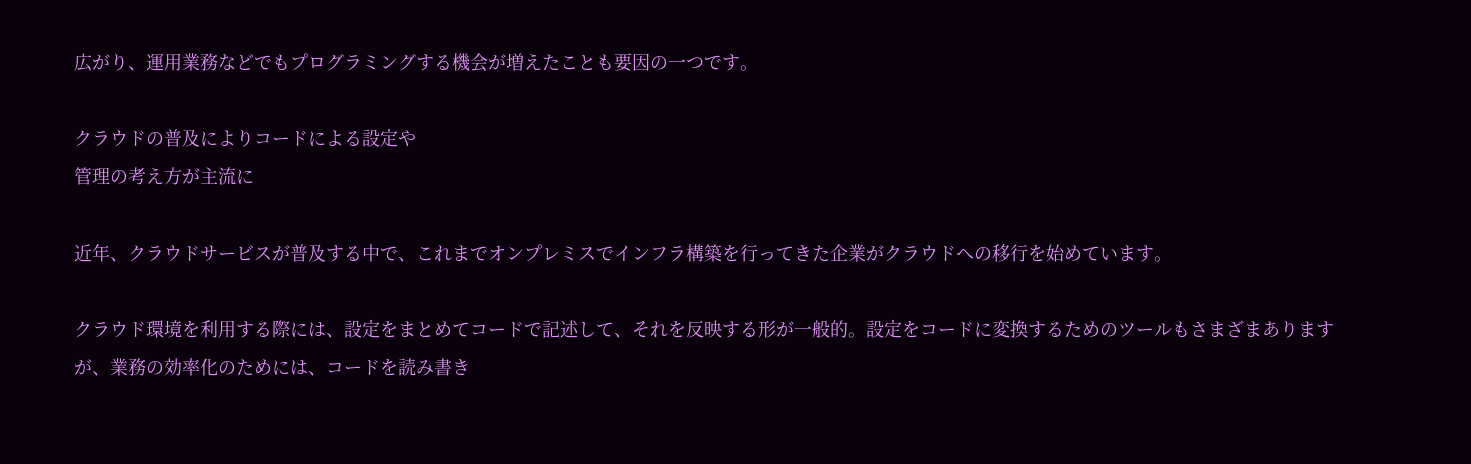広がり、運用業務などでもプログラミングする機会が増えたことも要因の一つです。

クラウドの普及によりコードによる設定や
管理の考え方が主流に

近年、クラウドサービスが普及する中で、これまでオンプレミスでインフラ構築を行ってきた企業がクラウドへの移行を始めています。

クラウド環境を利用する際には、設定をまとめてコードで記述して、それを反映する形が一般的。設定をコードに変換するためのツールもさまざまありますが、業務の効率化のためには、コードを読み書き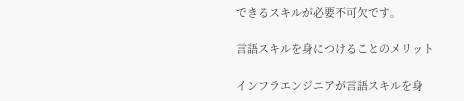できるスキルが必要不可欠です。

言語スキルを身につけることのメリット

インフラエンジニアが言語スキルを身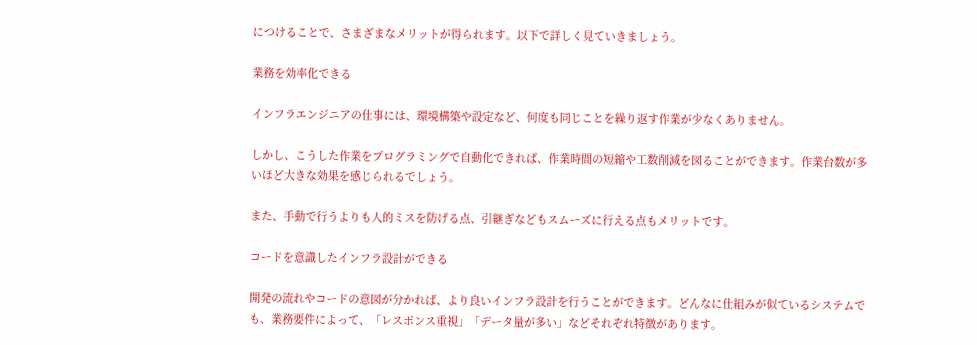につけることで、さまざまなメリットが得られます。以下で詳しく見ていきましょう。

業務を効率化できる

インフラエンジニアの仕事には、環境構築や設定など、何度も同じことを繰り返す作業が少なくありません。

しかし、こうした作業をプログラミングで自動化できれば、作業時間の短縮や工数削減を図ることができます。作業台数が多いほど大きな効果を感じられるでしょう。

また、手動で行うよりも人的ミスを防げる点、引継ぎなどもスムーズに行える点もメリットです。

コードを意識したインフラ設計ができる

開発の流れやコードの意図が分かれば、より良いインフラ設計を行うことができます。どんなに仕組みが似ているシステムでも、業務要件によって、「レスポンス重視」「データ量が多い」などそれぞれ特徴があります。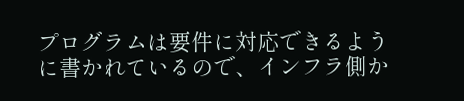プログラムは要件に対応できるように書かれているので、インフラ側か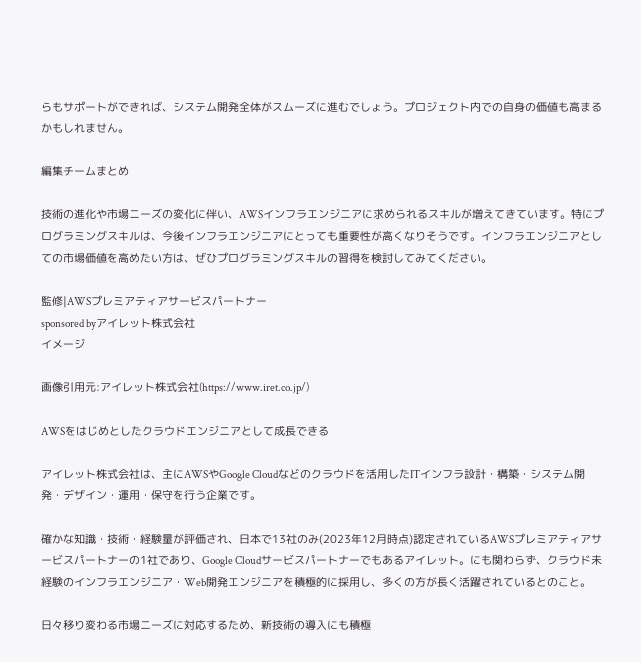らもサポートができれば、システム開発全体がスムーズに進むでしょう。プロジェクト内での自身の価値も高まるかもしれません。

編集チームまとめ

技術の進化や市場ニーズの変化に伴い、AWSインフラエンジニアに求められるスキルが増えてきています。特にプログラミングスキルは、今後インフラエンジニアにとっても重要性が高くなりそうです。インフラエンジニアとしての市場価値を高めたい方は、ぜひプログラミングスキルの習得を検討してみてください。

監修|AWSプレミアティアサービスパートナー
sponsored byアイレット株式会社
イメージ

画像引用元:アイレット株式会社(https://www.iret.co.jp/)

AWSをはじめとしたクラウドエンジニアとして成長できる

アイレット株式会社は、主にAWSやGoogle Cloudなどのクラウドを活用したITインフラ設計・構築・システム開発・デザイン・運用・保守を行う企業です。

確かな知識・技術・経験量が評価され、日本で13社のみ(2023年12月時点)認定されているAWSプレミアティアサービスパートナーの1社であり、Google Cloudサービスパートナーでもあるアイレット。にも関わらず、クラウド未経験のインフラエンジニア・Web開発エンジニアを積極的に採用し、多くの方が長く活躍されているとのこと。

日々移り変わる市場ニーズに対応するため、新技術の導入にも積極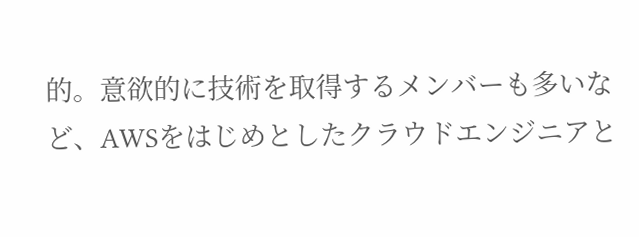的。意欲的に技術を取得するメンバーも多いなど、AWSをはじめとしたクラウドエンジニアと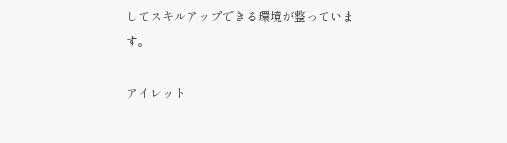してスキルアップできる環境が整っています。

アイレット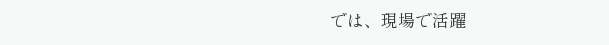では、現場で活躍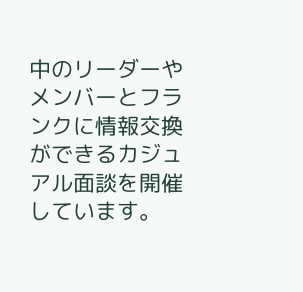中のリーダーやメンバーとフランクに情報交換ができるカジュアル面談を開催しています。